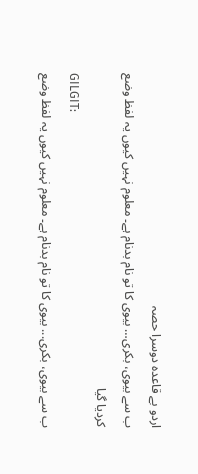اردو بے قاعدہ دوسرا حصہ
ب سے بیوی، بکری… بیوی کا تو نام بدنام ہے۔ معلوم نہیں کیوں یہ لفظ وضع کردیا گیا
GILGIT:
ب سے بیوی، بکری... بیوی کا تو نام بدنام ہے۔ معلوم نہیں کیوں یہ لفظ وضع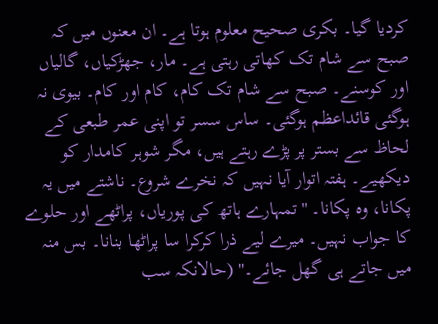کردیا گیا۔ بکری صحیح معلوم ہوتا ہے۔ ان معنوں میں کہ صبح سے شام تک کھاتی رہتی ہے۔ مار، جھڑکیاں، گالیاں اور کوسنے۔ صبح سے شام تک کام، کام اور کام۔ بیوی نہ ہوگئی قائداعظم ہوگئی۔ ساس سسر تو اپنی عمر طبعی کے لحاظ سے بستر پر پڑے رہتے ہیں، مگر شوہر کامدار کو دیکھیے۔ ہفتہ اتوار آیا نہیں کہ نخرے شروع۔ ناشتے میں یہ پکانا، وہ پکانا۔ ''تمہارے ہاتھ کی پوریاں، پراٹھے اور حلوے کا جواب نہیں۔ میرے لیے ذرا کرکرا سا پراٹھا بنانا۔ بس منہ میں جاتے ہی گھل جائے۔'' (حالانکہ سب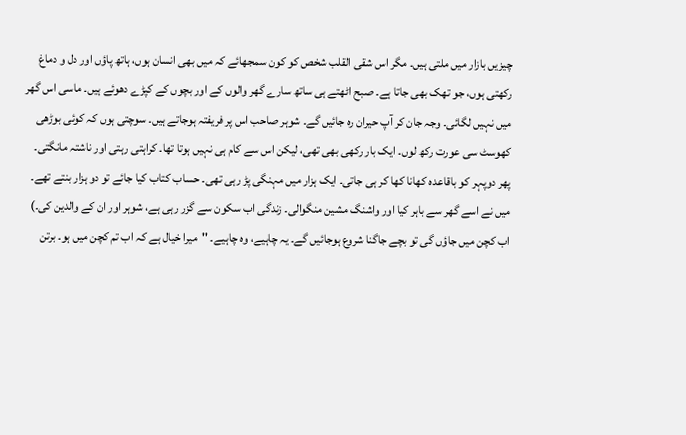چیزیں بازار میں ملتی ہیں۔ مگر اس شقی القلب شخص کو کون سمجھائے کہ میں بھی انسان ہوں، ہاتھ پاؤں اور دل و دماغ رکھتی ہوں، جو تھک بھی جاتا ہے۔ صبح اٹھتے ہی ساتھ سارے گھر والوں کے اور بچوں کے کپڑے دھوئے ہیں۔ ماسی اس گھر میں نہیں لگائی۔ وجہ جان کر آپ حیران رہ جائیں گے۔ شوہر صاحب اس پر فریفتہ ہوجاتے ہیں۔ سوچتی ہوں کہ کوئی بوڑھی کھوسٹ سی عورت رکھ لوں۔ ایک بار رکھی بھی تھی، لیکن اس سے کام ہی نہیں ہوتا تھا۔ کراہتی رہتی اور ناشتہ مانگتی۔ پھر دوپہر کو باقاعدہ کھانا کھا کر ہی جاتی۔ ایک ہزار میں مہنگی پڑ رہی تھی۔ حساب کتاب کیا جائے تو دو ہزار بنتے تھے۔ میں نے اسے گھر سے باہر کیا اور واشنگ مشین منگوالی۔ زندگی اب سکون سے گزر رہی ہے، شوہر اور ان کے والدین کی۔)
اب کچن میں جاؤں گی تو بچے جاگنا شروع ہوجائیں گے۔ یہ چاہیے، وہ چاہیے۔ ''میرا خیال ہے کہ اب تم کچن میں ہو۔ برتن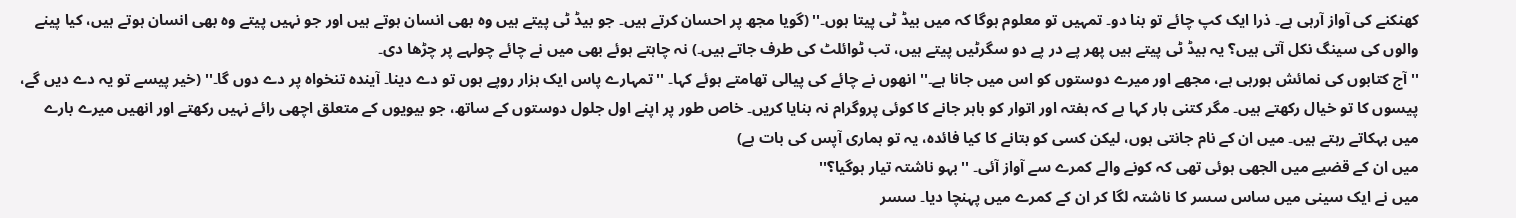کھنکنے کی آواز آرہی ہے۔ ذرا ایک کپ چائے تو بنا دو۔ تمہیں تو معلوم ہوگا کہ میں بیڈ ٹی پیتا ہوں۔'' (گویا مجھ پر احسان کرتے ہیں۔ جو بیڈ ٹی پیتے ہیں وہ بھی انسان ہوتے ہیں اور جو نہیں پیتے وہ بھی انسان ہوتے ہیں، کیا پینے والوں کی سینگ نکل آتی ہیں؟ یہ بیڈ ٹی پیتے ہیں پھر پے در پے دو سگرٹیں پیتے ہیں، تب ٹوائلٹ کی طرف جاتے ہیں۔) نہ چاہتے ہوئے بھی میں نے چائے چولہے پر چڑھا دی۔
''آج کتابوں کی نمائش ہورہی ہے، مجھے اور میرے دوستوں کو اس میں جانا ہے۔'' انھوں نے چائے کی پیالی تھامتے ہوئے کہا۔ ''تمہارے پاس ایک ہزار روپے ہوں تو دے دینا۔ آیندہ تنخواہ پر دے دوں گا۔'' (خیر پیسے تو یہ دے دیں گے، پیسوں کا تو خیال رکھتے ہیں۔ مگر کتنی بار کہا ہے کہ ہفتہ اور اتوار کو باہر جانے کا کوئی پروگرام نہ بنایا کریں۔ خاص طور پر اپنے اول جلول دوستوں کے ساتھ، جو بیویوں کے متعلق اچھی رائے نہیں رکھتے اور انھیں میرے بارے میں بہکاتے رہتے ہیں۔ میں ان کے نام جانتی ہوں، لیکن کسی کو بتانے کا کیا فائدہ، یہ تو ہماری آپس کی بات ہے)
میں ان کے قضیے میں الجھی ہوئی تھی کہ کونے والے کمرے سے آواز آئی۔ ''بہو ناشتہ تیار ہوگیا؟''
میں نے ایک سینی میں ساس سسر کا ناشتہ لگا کر ان کے کمرے میں پہنچا دیا۔ سسر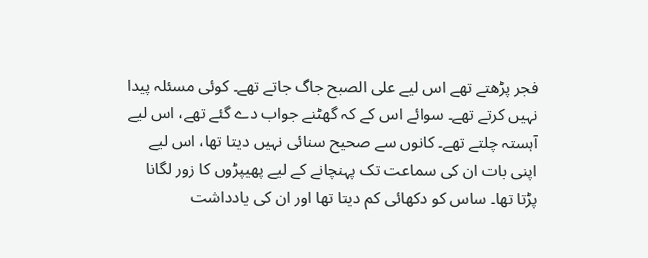فجر پڑھتے تھے اس لیے علی الصبح جاگ جاتے تھے۔ کوئی مسئلہ پیدا نہیں کرتے تھے۔ سوائے اس کے کہ گھٹنے جواب دے گئے تھے، اس لیے آہستہ چلتے تھے۔ کانوں سے صحیح سنائی نہیں دیتا تھا، اس لیے اپنی بات ان کی سماعت تک پہنچانے کے لیے پھیپڑوں کا زور لگانا پڑتا تھا۔ ساس کو دکھائی کم دیتا تھا اور ان کی یادداشت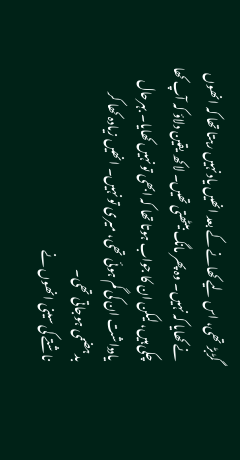گڑبڑ تھی، اس لیے کھانے کے بعد انھیں یاد نہیں رہتا تھا کہ انھوں نے کھایا کہ نہیں۔ وہ پھر مانگ بیٹھتی تھیں۔ لاکھ یقین دلاؤ کہ آپ کھا چکی ہیں، لیکن ان کا جواب ہوتا تھا کہ ابھی تو نہیں کھایا۔ بہرحال یادداشت ان کی گم ہوئی تھی، میری تو نہیں۔ انھیں زیادہ کھا کر بدہضمی ہوجاتی تھی۔
ناشتے کی سینی انھوں نے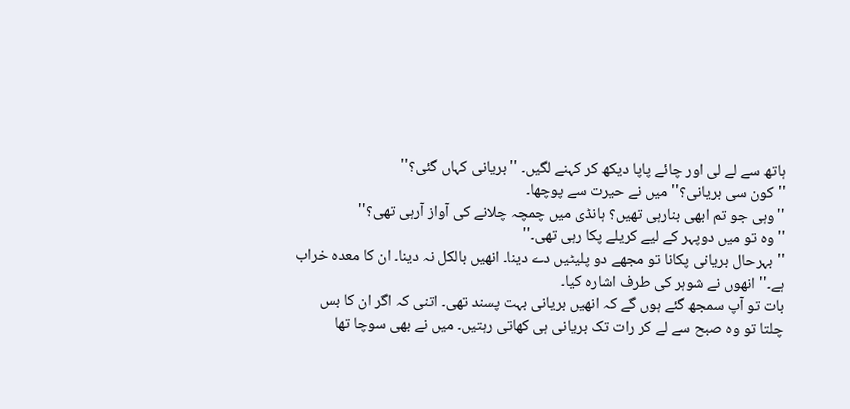ہاتھ سے لے لی اور چائے پاپا دیکھ کر کہنے لگیں۔ ''بریانی کہاں گئی؟''
''کون سی بریانی؟'' میں نے حیرت سے پوچھا۔
''وہی جو تم ابھی بنارہی تھیں؟ ہانڈی میں چمچہ چلانے کی آواز آرہی تھی؟''
''وہ تو میں دوپہر کے لیے کریلے پکا رہی تھی۔''
''بہرحال بریانی پکانا تو مجھے دو پلیٹیں دے دینا۔ انھیں بالکل نہ دینا۔ ان کا معدہ خراب ہے۔'' انھوں نے شوہر کی طرف اشارہ کیا۔
بات تو آپ سمجھ گئے ہوں گے کہ انھیں بریانی بہت پسند تھی۔ اتنی کہ اگر ان کا بس چلتا تو وہ صبح سے لے کر رات تک بریانی ہی کھاتی رہتیں۔ میں نے بھی سوچا تھا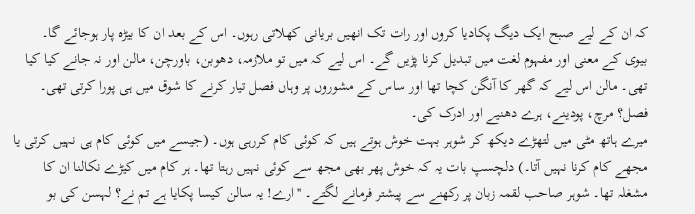کہ ان کے لیے صبح ایک دیگ پکادیا کروں اور رات تک انھیں بریانی کھلاتی رہوں۔ اس کے بعد ان کا بیڑہ پار ہوجائے گا۔
بیوی کے معنی اور مفہوم لغت میں تبدیل کرنا پڑیں گے۔ اس لیے کہ میں تو ملازمہ، دھوبن، باورچن، مالن اور نہ جانے کیا کیا تھی۔ مالن اس لیے کہ گھر کا آنگن کچا تھا اور ساس کے مشوروں پر وہاں فصل تیار کرنے کا شوق میں ہی پورا کرتی تھی۔ فصل؟ مرچ، پودینے، ہرے دھنیے اور ادرک کی۔
میرے ہاتھ مٹی میں لتھڑے دیکھ کر شوہر بہت خوش ہوتے ہیں کہ کوئی کام کررہی ہوں۔ (جیسے میں کوئی کام ہی نہیں کرتی یا مجھے کام کرنا نہیں آتا۔) دلچسپ بات یہ کہ خوش پھر بھی مجھ سے کوئی نہیں رہتا تھا۔ ہر کام میں کیڑے نکالنا ان کا مشغلہ تھا۔ شوہر صاحب لقمہ زبان پر رکھنے سے پیشتر فرمانے لگتے۔ ''ارے! یہ سالن کیسا پکایا ہے تم نے؟ لہسن کی بو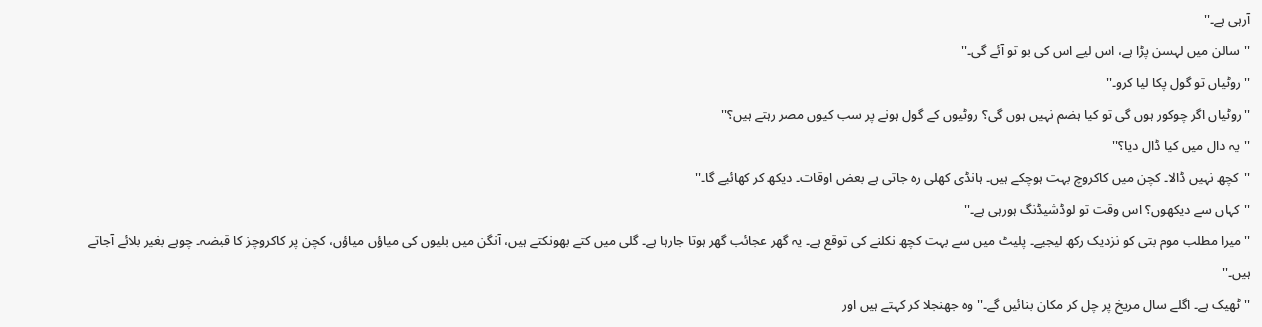آرہی ہے۔''
''سالن میں لہسن پڑا ہے، اس لیے اس کی بو تو آئے گی۔''
''روٹیاں تو گول پکا لیا کرو۔''
''روٹیاں اگر چوکور ہوں گی تو کیا ہضم نہیں ہوں گی؟ روٹیوں کے گول ہونے پر سب کیوں مصر رہتے ہیں؟''
''یہ دال میں کیا ڈال دیا؟''
''کچھ نہیں ڈالا۔ کچن میں کاکروچ بہت ہوچکے ہیں۔ ہانڈی کھلی رہ جاتی ہے بعض اوقات۔ دیکھ کر کھائیے گا۔''
''کہاں سے دیکھوں؟ اس وقت تو لوڈشیڈنگ ہورہی ہے۔''
''میرا مطلب موم بتی کو نزدیک رکھ لیجیے۔ پلیٹ میں سے بہت کچھ نکلنے کی توقع ہے۔ یہ گھر عجائب گھر ہوتا جارہا ہے۔ گلی میں کتے بھونکتے ہیں، آنگن میں بلیوں کی میاؤں میاؤں، کچن پر کاکروچز کا قبضہ۔ چوہے بغیر بلائے آجاتے ہیں۔''
''ٹھیک ہے۔ اگلے سال مریخ پر چل کر مکان بنائیں گے۔'' وہ جھنجلا کر کہتے ہیں اور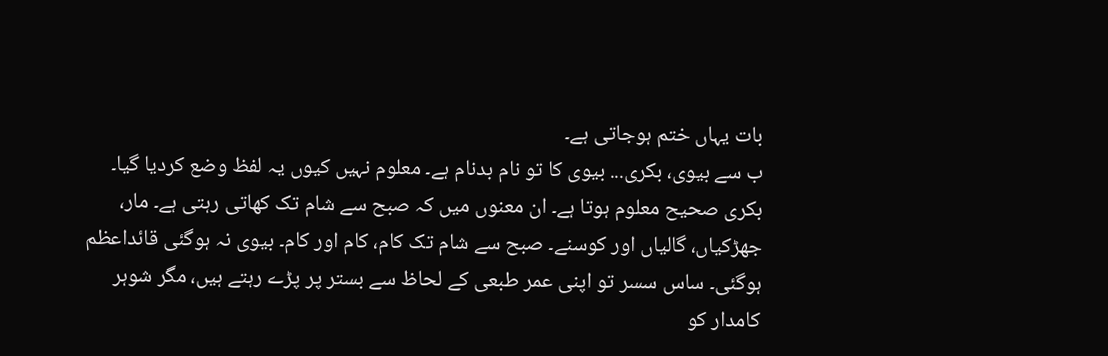بات یہاں ختم ہوجاتی ہے۔
ب سے بیوی، بکری... بیوی کا تو نام بدنام ہے۔ معلوم نہیں کیوں یہ لفظ وضع کردیا گیا۔ بکری صحیح معلوم ہوتا ہے۔ ان معنوں میں کہ صبح سے شام تک کھاتی رہتی ہے۔ مار، جھڑکیاں، گالیاں اور کوسنے۔ صبح سے شام تک کام، کام اور کام۔ بیوی نہ ہوگئی قائداعظم ہوگئی۔ ساس سسر تو اپنی عمر طبعی کے لحاظ سے بستر پر پڑے رہتے ہیں، مگر شوہر کامدار کو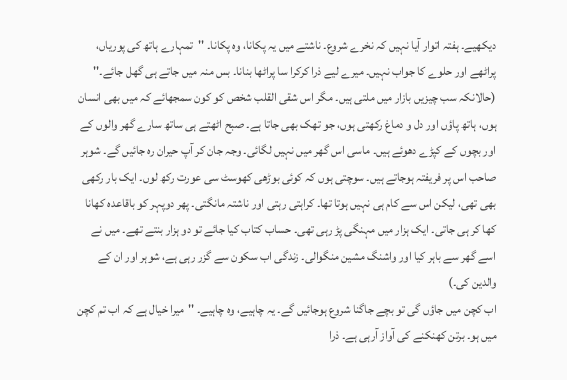دیکھیے۔ ہفتہ اتوار آیا نہیں کہ نخرے شروع۔ ناشتے میں یہ پکانا، وہ پکانا۔ ''تمہارے ہاتھ کی پوریاں، پراٹھے اور حلوے کا جواب نہیں۔ میرے لیے ذرا کرکرا سا پراٹھا بنانا۔ بس منہ میں جاتے ہی گھل جائے۔'' (حالانکہ سب چیزیں بازار میں ملتی ہیں۔ مگر اس شقی القلب شخص کو کون سمجھائے کہ میں بھی انسان ہوں، ہاتھ پاؤں اور دل و دماغ رکھتی ہوں، جو تھک بھی جاتا ہے۔ صبح اٹھتے ہی ساتھ سارے گھر والوں کے اور بچوں کے کپڑے دھوئے ہیں۔ ماسی اس گھر میں نہیں لگائی۔ وجہ جان کر آپ حیران رہ جائیں گے۔ شوہر صاحب اس پر فریفتہ ہوجاتے ہیں۔ سوچتی ہوں کہ کوئی بوڑھی کھوسٹ سی عورت رکھ لوں۔ ایک بار رکھی بھی تھی، لیکن اس سے کام ہی نہیں ہوتا تھا۔ کراہتی رہتی اور ناشتہ مانگتی۔ پھر دوپہر کو باقاعدہ کھانا کھا کر ہی جاتی۔ ایک ہزار میں مہنگی پڑ رہی تھی۔ حساب کتاب کیا جائے تو دو ہزار بنتے تھے۔ میں نے اسے گھر سے باہر کیا اور واشنگ مشین منگوالی۔ زندگی اب سکون سے گزر رہی ہے، شوہر اور ان کے والدین کی۔)
اب کچن میں جاؤں گی تو بچے جاگنا شروع ہوجائیں گے۔ یہ چاہیے، وہ چاہیے۔ ''میرا خیال ہے کہ اب تم کچن میں ہو۔ برتن کھنکنے کی آواز آرہی ہے۔ ذرا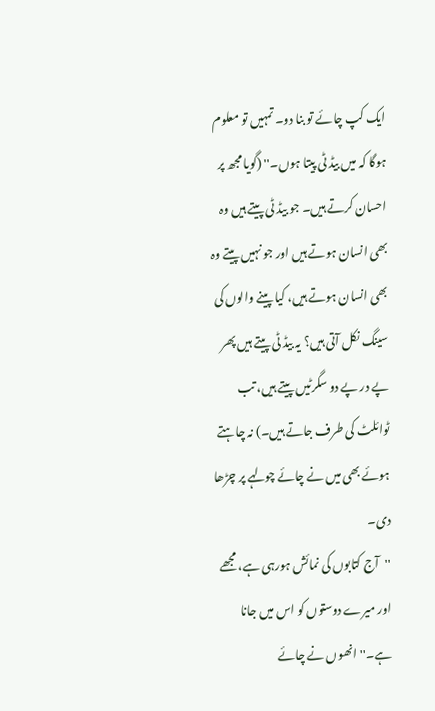ایک کپ چائے تو بنا دو۔ تمہیں تو معلوم ہوگا کہ میں بیڈ ٹی پیتا ہوں۔'' (گویا مجھ پر احسان کرتے ہیں۔ جو بیڈ ٹی پیتے ہیں وہ بھی انسان ہوتے ہیں اور جو نہیں پیتے وہ بھی انسان ہوتے ہیں، کیا پینے والوں کی سینگ نکل آتی ہیں؟ یہ بیڈ ٹی پیتے ہیں پھر پے در پے دو سگرٹیں پیتے ہیں، تب ٹوائلٹ کی طرف جاتے ہیں۔) نہ چاہتے ہوئے بھی میں نے چائے چولہے پر چڑھا دی۔
''آج کتابوں کی نمائش ہورہی ہے، مجھے اور میرے دوستوں کو اس میں جانا ہے۔'' انھوں نے چائے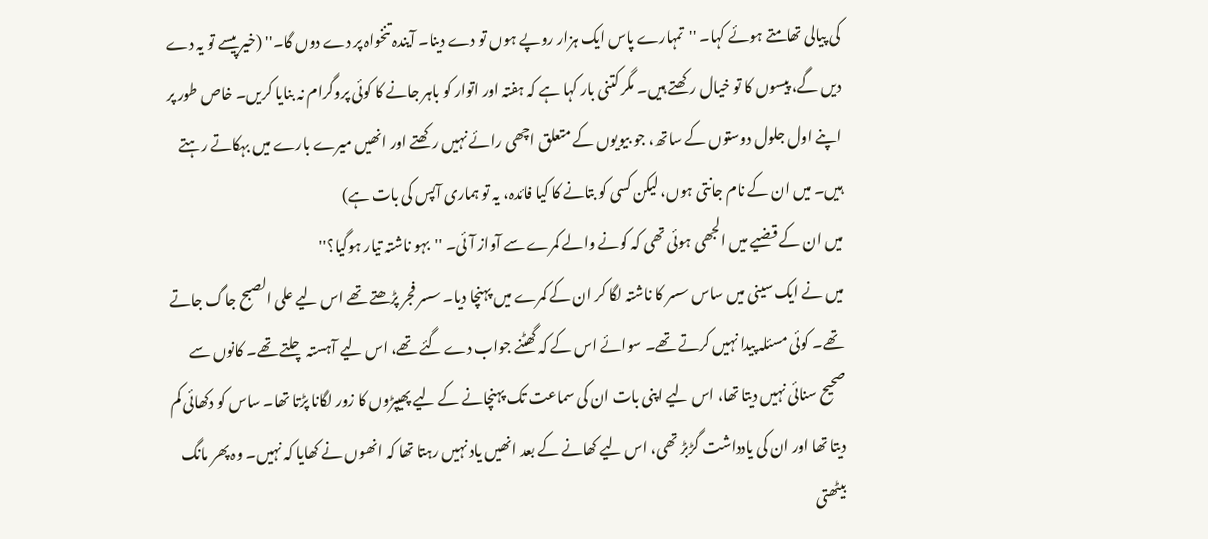کی پیالی تھامتے ہوئے کہا۔ ''تمہارے پاس ایک ہزار روپے ہوں تو دے دینا۔ آیندہ تنخواہ پر دے دوں گا۔'' (خیر پیسے تو یہ دے دیں گے، پیسوں کا تو خیال رکھتے ہیں۔ مگر کتنی بار کہا ہے کہ ہفتہ اور اتوار کو باہر جانے کا کوئی پروگرام نہ بنایا کریں۔ خاص طور پر اپنے اول جلول دوستوں کے ساتھ، جو بیویوں کے متعلق اچھی رائے نہیں رکھتے اور انھیں میرے بارے میں بہکاتے رہتے ہیں۔ میں ان کے نام جانتی ہوں، لیکن کسی کو بتانے کا کیا فائدہ، یہ تو ہماری آپس کی بات ہے)
میں ان کے قضیے میں الجھی ہوئی تھی کہ کونے والے کمرے سے آواز آئی۔ ''بہو ناشتہ تیار ہوگیا؟''
میں نے ایک سینی میں ساس سسر کا ناشتہ لگا کر ان کے کمرے میں پہنچا دیا۔ سسر فجر پڑھتے تھے اس لیے علی الصبح جاگ جاتے تھے۔ کوئی مسئلہ پیدا نہیں کرتے تھے۔ سوائے اس کے کہ گھٹنے جواب دے گئے تھے، اس لیے آہستہ چلتے تھے۔ کانوں سے صحیح سنائی نہیں دیتا تھا، اس لیے اپنی بات ان کی سماعت تک پہنچانے کے لیے پھیپڑوں کا زور لگانا پڑتا تھا۔ ساس کو دکھائی کم دیتا تھا اور ان کی یادداشت گڑبڑ تھی، اس لیے کھانے کے بعد انھیں یاد نہیں رہتا تھا کہ انھوں نے کھایا کہ نہیں۔ وہ پھر مانگ بیٹھتی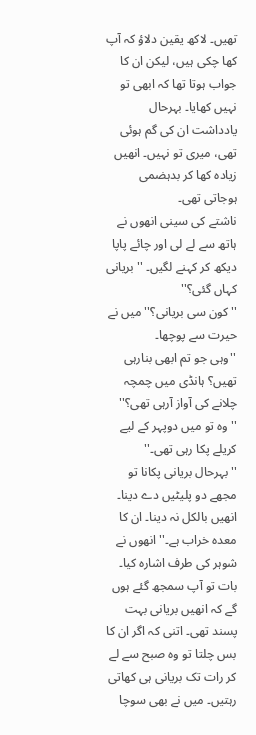تھیں۔ لاکھ یقین دلاؤ کہ آپ کھا چکی ہیں، لیکن ان کا جواب ہوتا تھا کہ ابھی تو نہیں کھایا۔ بہرحال یادداشت ان کی گم ہوئی تھی، میری تو نہیں۔ انھیں زیادہ کھا کر بدہضمی ہوجاتی تھی۔
ناشتے کی سینی انھوں نے ہاتھ سے لے لی اور چائے پاپا دیکھ کر کہنے لگیں۔ ''بریانی کہاں گئی؟''
''کون سی بریانی؟'' میں نے حیرت سے پوچھا۔
''وہی جو تم ابھی بنارہی تھیں؟ ہانڈی میں چمچہ چلانے کی آواز آرہی تھی؟''
''وہ تو میں دوپہر کے لیے کریلے پکا رہی تھی۔''
''بہرحال بریانی پکانا تو مجھے دو پلیٹیں دے دینا۔ انھیں بالکل نہ دینا۔ ان کا معدہ خراب ہے۔'' انھوں نے شوہر کی طرف اشارہ کیا۔
بات تو آپ سمجھ گئے ہوں گے کہ انھیں بریانی بہت پسند تھی۔ اتنی کہ اگر ان کا بس چلتا تو وہ صبح سے لے کر رات تک بریانی ہی کھاتی رہتیں۔ میں نے بھی سوچا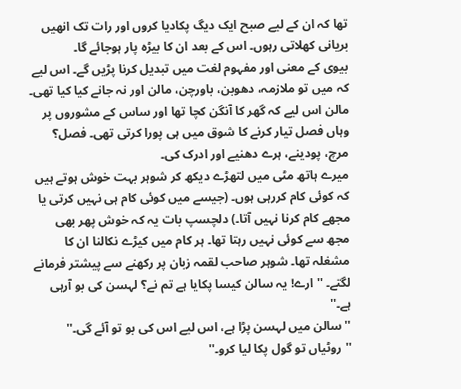تھا کہ ان کے لیے صبح ایک دیگ پکادیا کروں اور رات تک انھیں بریانی کھلاتی رہوں۔ اس کے بعد ان کا بیڑہ پار ہوجائے گا۔
بیوی کے معنی اور مفہوم لغت میں تبدیل کرنا پڑیں گے۔ اس لیے کہ میں تو ملازمہ، دھوبن، باورچن، مالن اور نہ جانے کیا کیا تھی۔ مالن اس لیے کہ گھر کا آنگن کچا تھا اور ساس کے مشوروں پر وہاں فصل تیار کرنے کا شوق میں ہی پورا کرتی تھی۔ فصل؟ مرچ، پودینے، ہرے دھنیے اور ادرک کی۔
میرے ہاتھ مٹی میں لتھڑے دیکھ کر شوہر بہت خوش ہوتے ہیں کہ کوئی کام کررہی ہوں۔ (جیسے میں کوئی کام ہی نہیں کرتی یا مجھے کام کرنا نہیں آتا۔) دلچسپ بات یہ کہ خوش پھر بھی مجھ سے کوئی نہیں رہتا تھا۔ ہر کام میں کیڑے نکالنا ان کا مشغلہ تھا۔ شوہر صاحب لقمہ زبان پر رکھنے سے پیشتر فرمانے لگتے۔ ''ارے! یہ سالن کیسا پکایا ہے تم نے؟ لہسن کی بو آرہی ہے۔''
''سالن میں لہسن پڑا ہے، اس لیے اس کی بو تو آئے گی۔''
''روٹیاں تو گول پکا لیا کرو۔''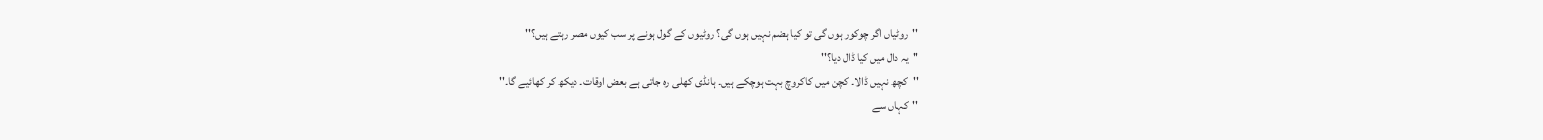''روٹیاں اگر چوکور ہوں گی تو کیا ہضم نہیں ہوں گی؟ روٹیوں کے گول ہونے پر سب کیوں مصر رہتے ہیں؟''
''یہ دال میں کیا ڈال دیا؟''
''کچھ نہیں ڈالا۔ کچن میں کاکروچ بہت ہوچکے ہیں۔ ہانڈی کھلی رہ جاتی ہے بعض اوقات۔ دیکھ کر کھائیے گا۔''
''کہاں سے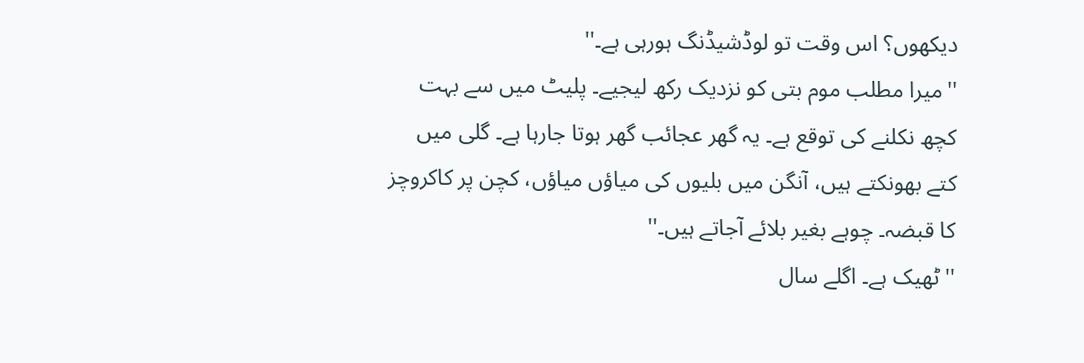دیکھوں؟ اس وقت تو لوڈشیڈنگ ہورہی ہے۔''
''میرا مطلب موم بتی کو نزدیک رکھ لیجیے۔ پلیٹ میں سے بہت کچھ نکلنے کی توقع ہے۔ یہ گھر عجائب گھر ہوتا جارہا ہے۔ گلی میں کتے بھونکتے ہیں، آنگن میں بلیوں کی میاؤں میاؤں، کچن پر کاکروچز کا قبضہ۔ چوہے بغیر بلائے آجاتے ہیں۔''
''ٹھیک ہے۔ اگلے سال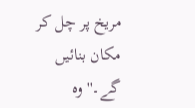مریخ پر چل کر مکان بنائیں گے۔'' وہ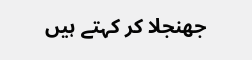جھنجلا کر کہتے ہیں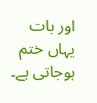اور بات یہاں ختم ہوجاتی ہے۔